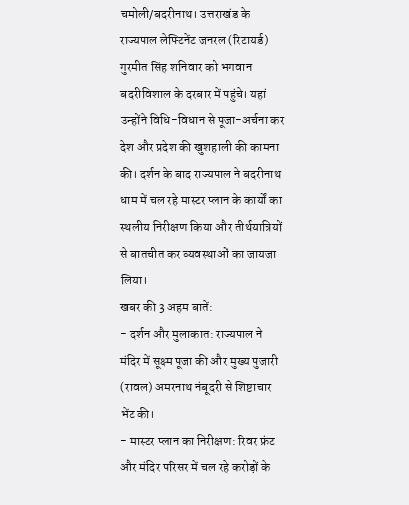चमोली/बदरीनाथ। उत्तराखंड के राज्यपाल लेफ्टिनेंट जनरल (रिटायर्ड) गुरमीत सिंह शनिवार को भगवान बदरीविशाल के दरबार में पहुंचे। यहां उन्होंने विधि-विधान से पूजा-अर्चना कर देश और प्रदेश की खुशहाली की कामना की। दर्शन के बाद राज्यपाल ने बदरीनाथ धाम में चल रहे मास्टर प्लान के कार्यों का स्थलीय निरीक्षण किया और तीर्थयात्रियों से बातचीत कर व्यवस्थाओं का जायजा लिया।
खबर की 3 अहम बातें:
- दर्शन और मुलाकात: राज्यपाल ने मंदिर में सूक्ष्म पूजा की और मुख्य पुजारी (रावल) अमरनाथ नंबूदरी से शिष्टाचार भेंट की।
- मास्टर प्लान का निरीक्षण: रिवर फ्रंट और मंदिर परिसर में चल रहे करोड़ों के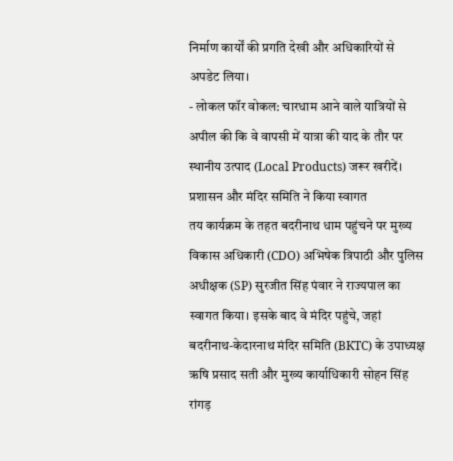निर्माण कार्यों की प्रगति देखी और अधिकारियों से अपडेट लिया।
- लोकल फॉर वोकल: चारधाम आने वाले यात्रियों से अपील की कि वे वापसी में यात्रा की याद के तौर पर स्थानीय उत्पाद (Local Products) जरूर खरीदें।
प्रशासन और मंदिर समिति ने किया स्वागत
तय कार्यक्रम के तहत बदरीनाथ धाम पहुंचने पर मुख्य विकास अधिकारी (CDO) अभिषेक त्रिपाठी और पुलिस अधीक्षक (SP) सुरजीत सिंह पंवार ने राज्यपाल का स्वागत किया। इसके बाद वे मंदिर पहुंचे, जहां बदरीनाथ-केदारनाथ मंदिर समिति (BKTC) के उपाध्यक्ष ऋषि प्रसाद सती और मुख्य कार्याधिकारी सोहन सिंह रांगड़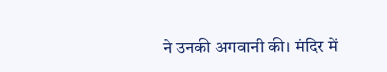ने उनकी अगवानी की। मंदिर में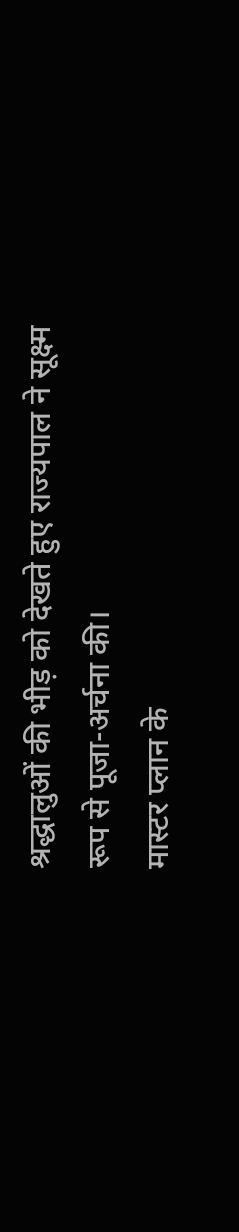श्रद्धालुओं की भीड़ को देखते हुए राज्यपाल ने सूक्ष्म रूप से पूजा-अर्चना की।
मास्टर प्लान के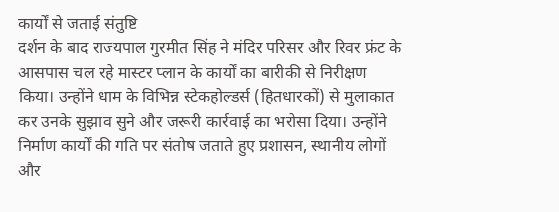कार्यों से जताई संतुष्टि
दर्शन के बाद राज्यपाल गुरमीत सिंह ने मंदिर परिसर और रिवर फ्रंट के आसपास चल रहे मास्टर प्लान के कार्यों का बारीकी से निरीक्षण किया। उन्होंने धाम के विभिन्न स्टेकहोल्डर्स (हितधारकों) से मुलाकात कर उनके सुझाव सुने और जरूरी कार्रवाई का भरोसा दिया। उन्होंने निर्माण कार्यों की गति पर संतोष जताते हुए प्रशासन, स्थानीय लोगों और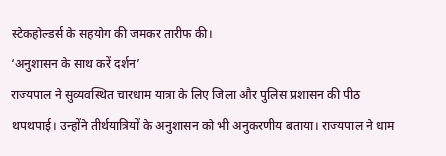स्टेकहोल्डर्स के सहयोग की जमकर तारीफ की।
‘अनुशासन के साथ करें दर्शन’
राज्यपाल ने सुव्यवस्थित चारधाम यात्रा के लिए जिला और पुलिस प्रशासन की पीठ थपथपाई। उन्होंने तीर्थयात्रियों के अनुशासन को भी अनुकरणीय बताया। राज्यपाल ने धाम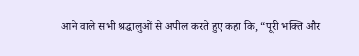आने वाले सभी श्रद्धालुओं से अपील करते हुए कहा कि, “पूरी भक्ति और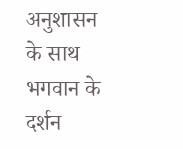अनुशासन के साथ भगवान के दर्शन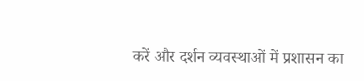करें और दर्शन व्यवस्थाओं में प्रशासन का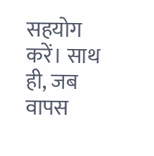सहयोग करें। साथ ही, जब वापस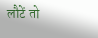लौटें तो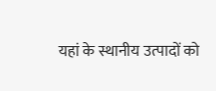यहां के स्थानीय उत्पादों को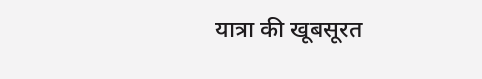यात्रा की खूबसूरत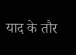याद के तौर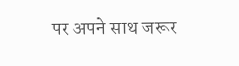पर अपने साथ जरूर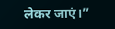लेकर जाएं।”